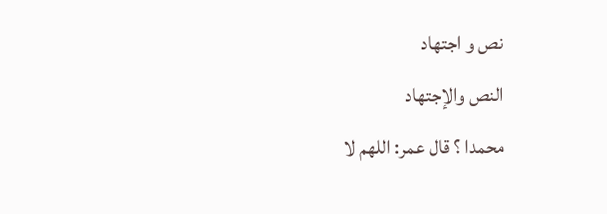نص و اجتهاد
النص والإجتهاد
محمدا ؟ قال عمر: اللهم لا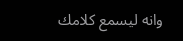وانه ليسمع كلامك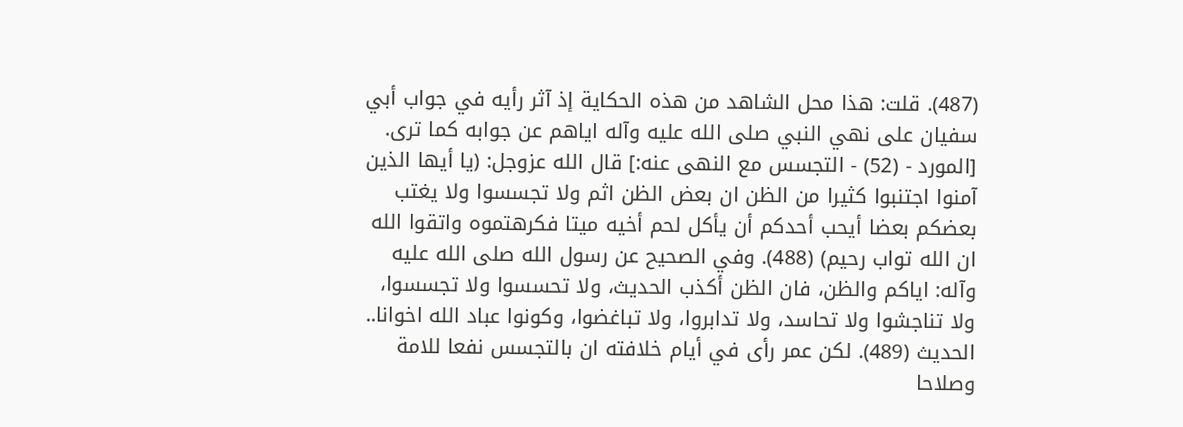(487). قلت: هذا محل الشاهد من هذه الحكاية إذ آثر رأيه في جواب أبي سفيان على نهي النبي صلى الله عليه وآله اياهم عن جوابه كما ترى. [المورد - (52) - التجسس مع النهى عنه:] قال الله عزوجل: (يا أيها الذين آمنوا اجتنبوا كثيرا من الظن ان بعض الظن اثم ولا تجسسوا ولا يغتب بعضكم بعضا أيحب أحدكم أن يأكل لحم أخيه ميتا فكرهتموه واتقوا الله ان الله تواب رحيم) (488). وفي الصحيح عن رسول الله صلى الله عليه وآله: اياكم والظن، فان الظن أكذب الحديث، ولا تحسسوا ولا تجسسوا، ولا تناجشوا ولا تحاسد، ولا تدابروا، ولا تباغضوا، وكونوا عباد الله اخوانا.. الحديث (489). لكن عمر رأى في أيام خلافته ان بالتجسس نفعا للامة وصلاحا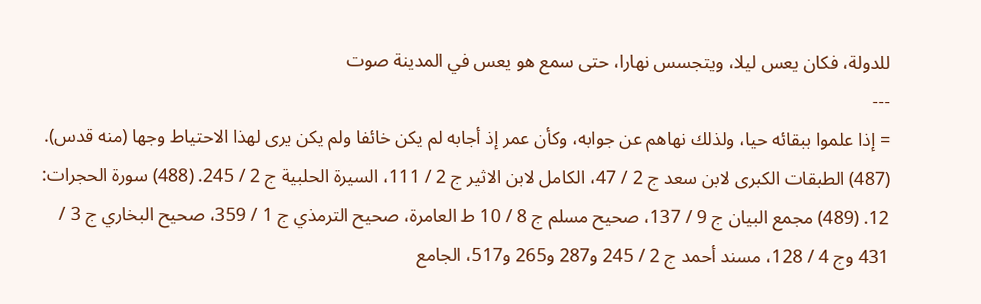للدولة، فكان يعس ليلا، ويتجسس نهارا، حتى سمع هو يعس في المدينة صوت
---
= إذا علموا ببقائه حيا، ولذلك نهاهم عن جوابه، وكأن عمر إذ أجابه لم يكن خائفا ولم يكن يرى لهذا الاحتياط وجها (منه قدس). (487) الطبقات الكبرى لابن سعد ج 2 / 47، الكامل لابن الاثير ج 2 / 111، السيرة الحلبية ج 2 / 245. (488) سورة الحجرات: 12. (489) مجمع البيان ج 9 / 137، صحيح مسلم ج 8 / 10 ط العامرة، صحيح الترمذي ج 1 / 359، صحيح البخاري ج 3 / 431 وج 4 / 128، مسند أحمد ج 2 / 245 و287 و265 و517، الجامع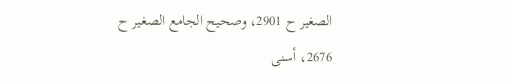الصغير ح 2901، وصحيح الجامع الصغير ح 2676، أسنى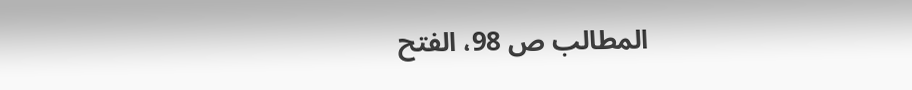المطالب ص 98، الفتح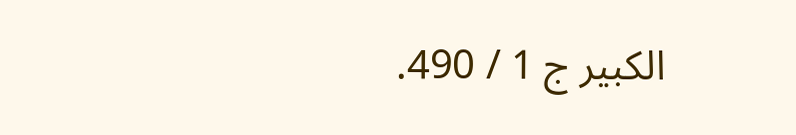الكبير ج 1 / 490.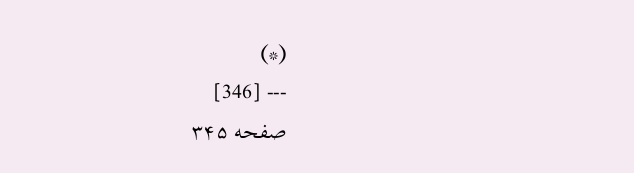(*)
--- [346]
صفحه ۳۴۵